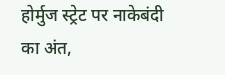होर्मुज स्ट्रेट पर नाकेबंदी का अंत,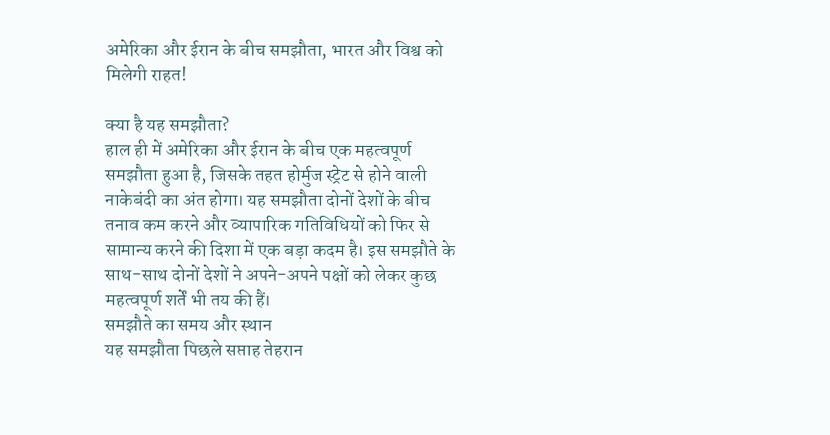अमेरिका और ईरान के बीच समझौता, भारत और विश्व को मिलेगी राहत!

क्या है यह समझौता?
हाल ही में अमेरिका और ईरान के बीच एक महत्वपूर्ण समझौता हुआ है, जिसके तहत होर्मुज स्ट्रेट से होने वाली नाकेबंदी का अंत होगा। यह समझौता दोनों देशों के बीच तनाव कम करने और व्यापारिक गतिविधियों को फिर से सामान्य करने की दिशा में एक बड़ा कदम है। इस समझौते के साथ-साथ दोनों देशों ने अपने-अपने पक्षों को लेकर कुछ महत्वपूर्ण शर्तें भी तय की हैं।
समझौते का समय और स्थान
यह समझौता पिछले सप्ताह तेहरान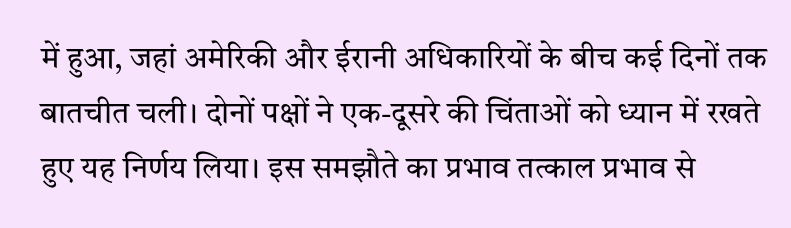में हुआ, जहां अमेरिकी और ईरानी अधिकारियों के बीच कई दिनों तक बातचीत चली। दोनों पक्षों ने एक-दूसरे की चिंताओं को ध्यान में रखते हुए यह निर्णय लिया। इस समझौते का प्रभाव तत्काल प्रभाव से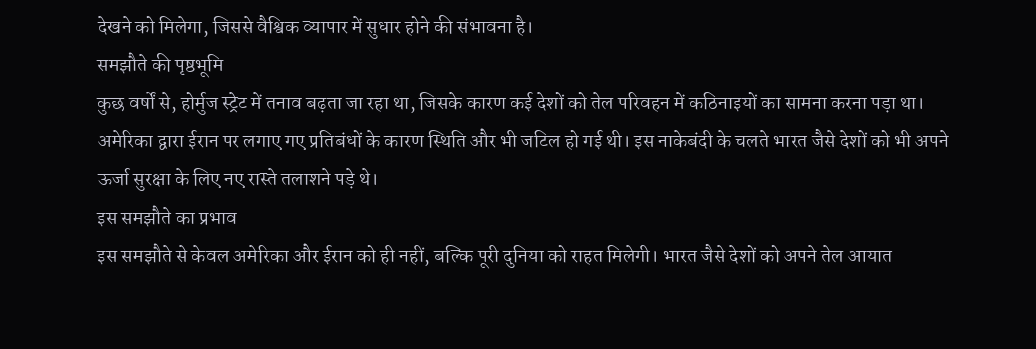देखने को मिलेगा, जिससे वैश्विक व्यापार में सुधार होने की संभावना है।
समझौते की पृष्ठभूमि
कुछ वर्षों से, होर्मुज स्ट्रेट में तनाव बढ़ता जा रहा था, जिसके कारण कई देशों को तेल परिवहन में कठिनाइयों का सामना करना पड़ा था। अमेरिका द्वारा ईरान पर लगाए गए प्रतिबंधों के कारण स्थिति और भी जटिल हो गई थी। इस नाकेबंदी के चलते भारत जैसे देशों को भी अपने ऊर्जा सुरक्षा के लिए नए रास्ते तलाशने पड़े थे।
इस समझौते का प्रभाव
इस समझौते से केवल अमेरिका और ईरान को ही नहीं, बल्कि पूरी दुनिया को राहत मिलेगी। भारत जैसे देशों को अपने तेल आयात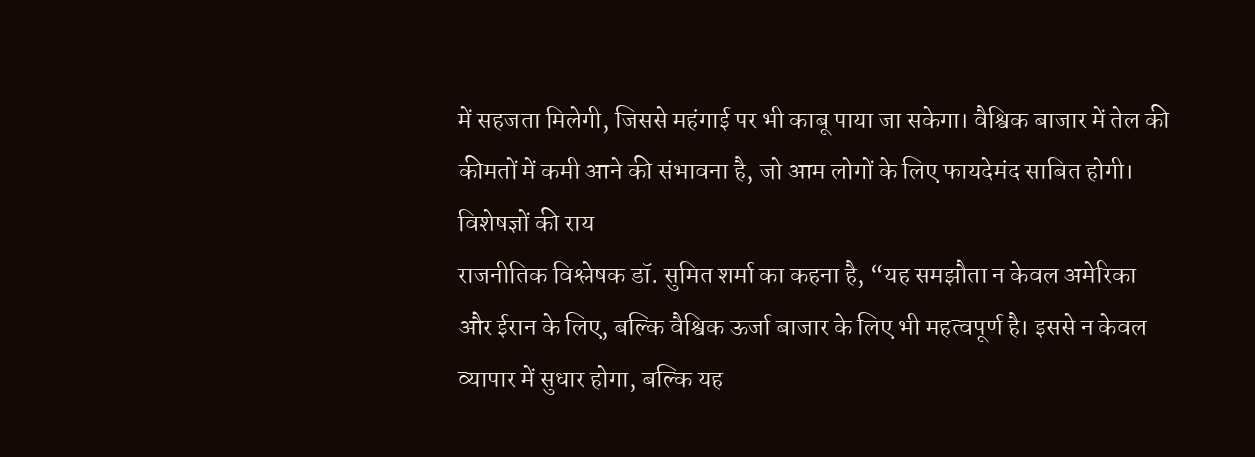में सहजता मिलेगी, जिससे महंगाई पर भी काबू पाया जा सकेगा। वैश्विक बाजार में तेल की कीमतों में कमी आने की संभावना है, जो आम लोगों के लिए फायदेमंद साबित होगी।
विशेषज्ञों की राय
राजनीतिक विश्लेषक डॉ. सुमित शर्मा का कहना है, “यह समझौता न केवल अमेरिका और ईरान के लिए, बल्कि वैश्विक ऊर्जा बाजार के लिए भी महत्वपूर्ण है। इससे न केवल व्यापार में सुधार होगा, बल्कि यह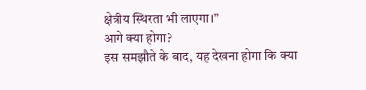क्षेत्रीय स्थिरता भी लाएगा।”
आगे क्या होगा?
इस समझौते के बाद, यह देखना होगा कि क्या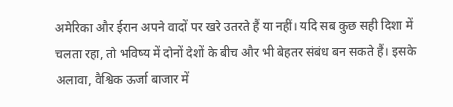अमेरिका और ईरान अपने वादों पर खरे उतरते हैं या नहीं। यदि सब कुछ सही दिशा में चलता रहा, तो भविष्य में दोनों देशों के बीच और भी बेहतर संबंध बन सकते हैं। इसके अलावा, वैश्विक ऊर्जा बाजार में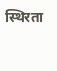स्थिरता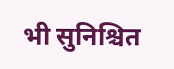भी सुनिश्चित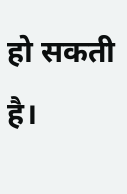हो सकती है।